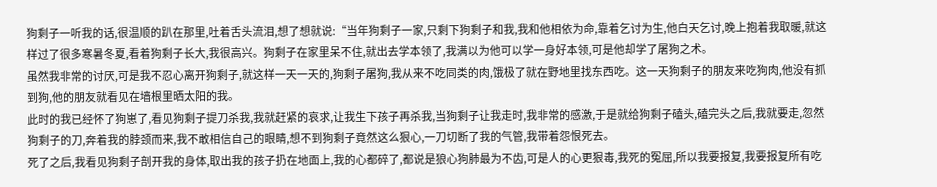狗剩子一听我的话,很温顺的趴在那里,吐着舌头流泪,想了想就说:“当年狗剩子一家,只剩下狗剩子和我,我和他相依为命,靠着乞讨为生,他白天乞讨,晚上抱着我取暖,就这样过了很多寒暑冬夏,看着狗剩子长大,我很高兴。狗剩子在家里呆不住,就出去学本领了,我满以为他可以学一身好本领,可是他却学了屠狗之术。
虽然我非常的讨厌,可是我不忍心离开狗剩子,就这样一天一天的,狗剩子屠狗,我从来不吃同类的肉,饿极了就在野地里找东西吃。这一天狗剩子的朋友来吃狗肉,他没有抓到狗,他的朋友就看见在墙根里晒太阳的我。
此时的我已经怀了狗崽了,看见狗剩子提刀杀我,我就赶紧的哀求,让我生下孩子再杀我,当狗剩子让我走时,我非常的感激,于是就给狗剩子磕头,磕完头之后,我就要走,忽然狗剩子的刀,奔着我的脖颈而来,我不敢相信自己的眼睛,想不到狗剩子竟然这么狠心,一刀切断了我的气管,我带着怨恨死去。
死了之后,我看见狗剩子剖开我的身体,取出我的孩子扔在地面上,我的心都碎了,都说是狼心狗肺最为不齿,可是人的心更狠毒,我死的冤屈,所以我要报复,我要报复所有吃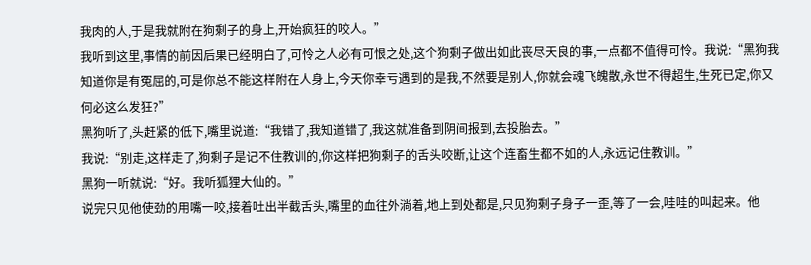我肉的人,于是我就附在狗剩子的身上,开始疯狂的咬人。”
我听到这里,事情的前因后果已经明白了,可怜之人必有可恨之处,这个狗剩子做出如此丧尽天良的事,一点都不值得可怜。我说:“黑狗我知道你是有冤屈的,可是你总不能这样附在人身上,今天你幸亏遇到的是我,不然要是别人,你就会魂飞魄散,永世不得超生,生死已定,你又何必这么发狂?”
黑狗听了,头赶紧的低下,嘴里说道:“我错了,我知道错了,我这就准备到阴间报到,去投胎去。”
我说:“别走,这样走了,狗剩子是记不住教训的,你这样把狗剩子的舌头咬断,让这个连畜生都不如的人,永远记住教训。”
黑狗一听就说:“好。我听狐狸大仙的。”
说完只见他使劲的用嘴一咬,接着吐出半截舌头,嘴里的血往外淌着,地上到处都是,只见狗剩子身子一歪,等了一会,哇哇的叫起来。他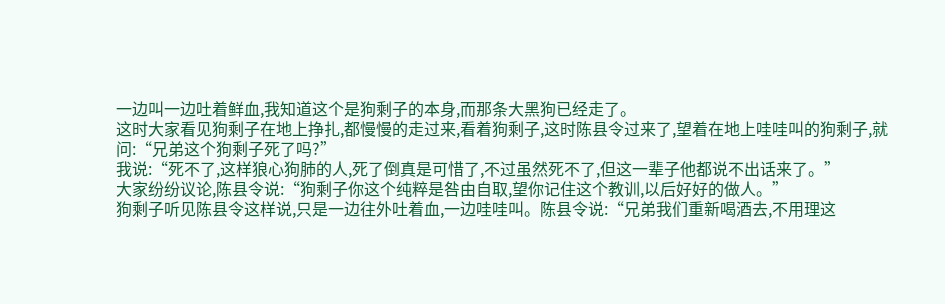一边叫一边吐着鲜血,我知道这个是狗剩子的本身,而那条大黑狗已经走了。
这时大家看见狗剩子在地上挣扎,都慢慢的走过来,看着狗剩子,这时陈县令过来了,望着在地上哇哇叫的狗剩子,就问:“兄弟这个狗剩子死了吗?”
我说:“死不了,这样狼心狗肺的人,死了倒真是可惜了,不过虽然死不了,但这一辈子他都说不出话来了。”
大家纷纷议论,陈县令说:“狗剩子你这个纯粹是咎由自取,望你记住这个教训,以后好好的做人。”
狗剩子听见陈县令这样说,只是一边往外吐着血,一边哇哇叫。陈县令说:“兄弟我们重新喝酒去,不用理这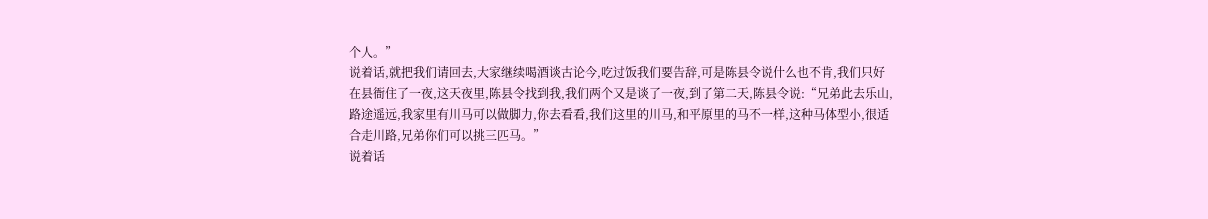个人。”
说着话,就把我们请回去,大家继续喝酒谈古论今,吃过饭我们要告辞,可是陈县令说什么也不肯,我们只好在县衙住了一夜,这天夜里,陈县令找到我,我们两个又是谈了一夜,到了第二天,陈县令说:“兄弟此去乐山,路途遥远,我家里有川马可以做脚力,你去看看,我们这里的川马,和平原里的马不一样,这种马体型小,很适合走川路,兄弟你们可以挑三匹马。”
说着话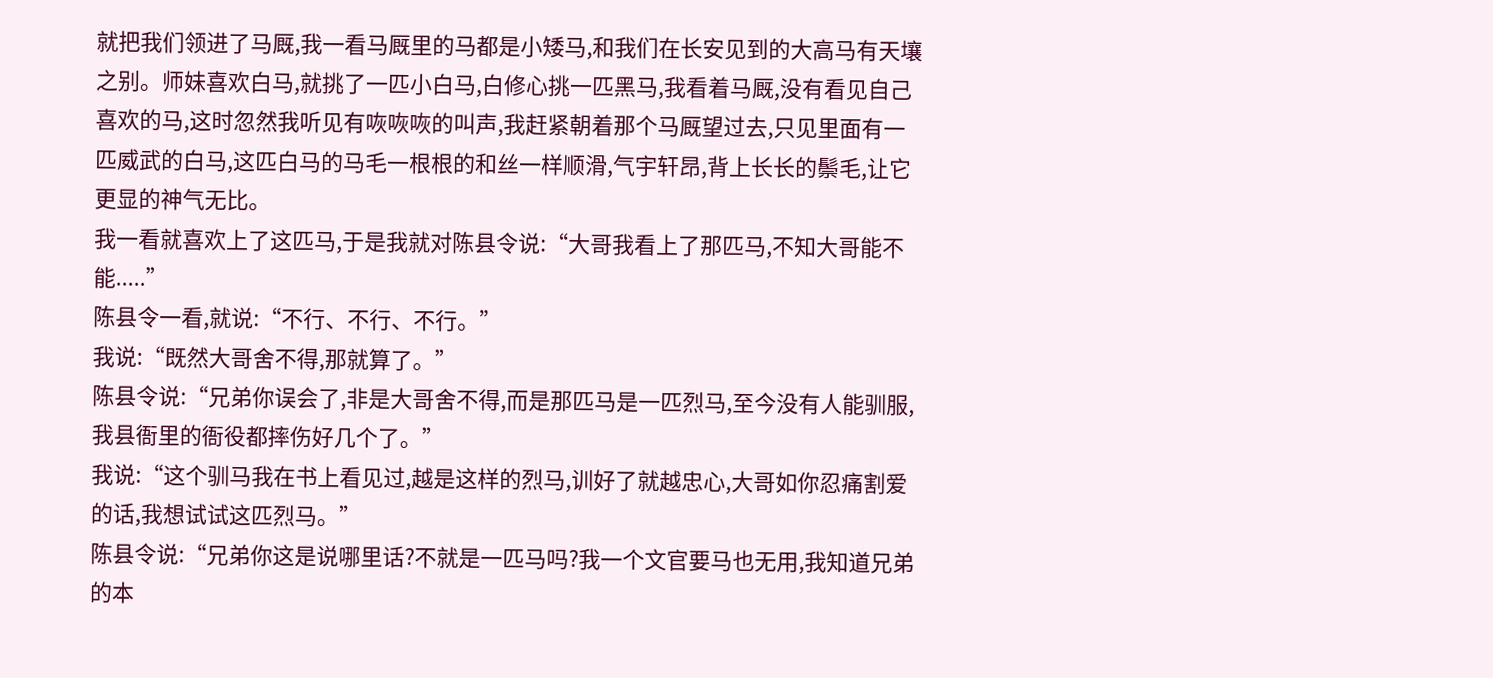就把我们领进了马厩,我一看马厩里的马都是小矮马,和我们在长安见到的大高马有天壤之别。师妹喜欢白马,就挑了一匹小白马,白修心挑一匹黑马,我看着马厩,没有看见自己喜欢的马,这时忽然我听见有咴咴咴的叫声,我赶紧朝着那个马厩望过去,只见里面有一匹威武的白马,这匹白马的马毛一根根的和丝一样顺滑,气宇轩昂,背上长长的鬃毛,让它更显的神气无比。
我一看就喜欢上了这匹马,于是我就对陈县令说:“大哥我看上了那匹马,不知大哥能不能.....”
陈县令一看,就说:“不行、不行、不行。”
我说:“既然大哥舍不得,那就算了。”
陈县令说:“兄弟你误会了,非是大哥舍不得,而是那匹马是一匹烈马,至今没有人能驯服,我县衙里的衙役都摔伤好几个了。”
我说:“这个驯马我在书上看见过,越是这样的烈马,训好了就越忠心,大哥如你忍痛割爱的话,我想试试这匹烈马。”
陈县令说:“兄弟你这是说哪里话?不就是一匹马吗?我一个文官要马也无用,我知道兄弟的本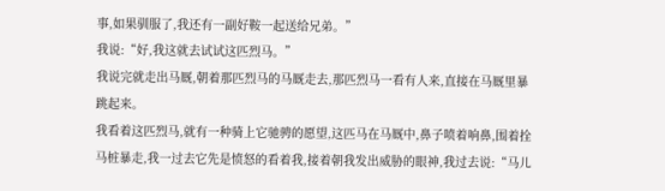事,如果驯服了,我还有一副好鞍一起送给兄弟。”
我说:“好,我这就去试试这匹烈马。”
我说完就走出马厩,朝着那匹烈马的马厩走去,那匹烈马一看有人来,直接在马厩里暴跳起来。
我看着这匹烈马,就有一种骑上它驰骋的愿望,这匹马在马厩中,鼻子喷着响鼻,围着拴马桩暴走,我一过去它先是愤怒的看着我,接着朝我发出威胁的眼神,我过去说:“马儿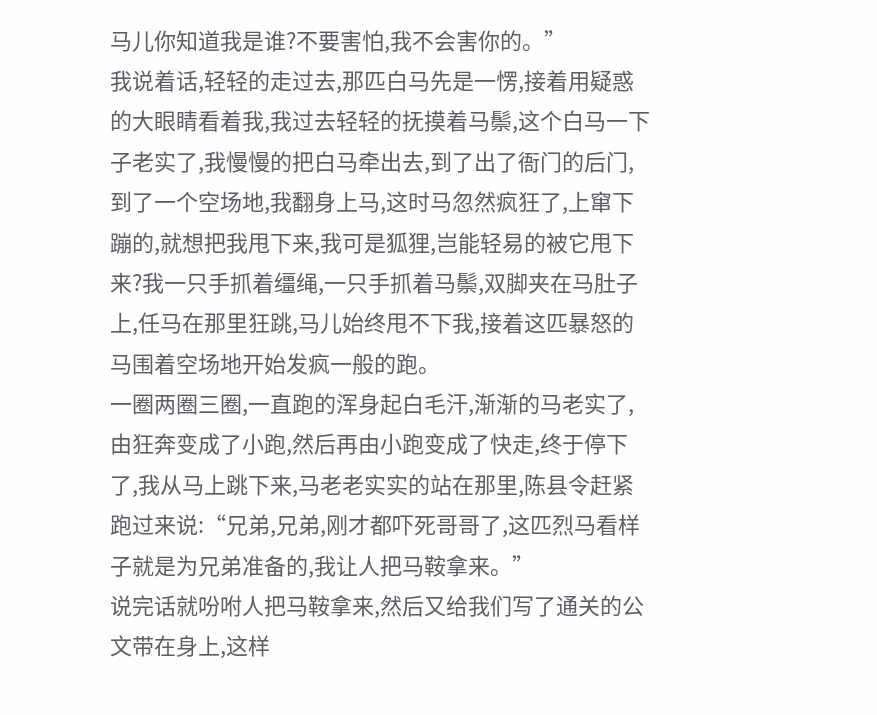马儿你知道我是谁?不要害怕,我不会害你的。”
我说着话,轻轻的走过去,那匹白马先是一愣,接着用疑惑的大眼睛看着我,我过去轻轻的抚摸着马鬃,这个白马一下子老实了,我慢慢的把白马牵出去,到了出了衙门的后门,到了一个空场地,我翻身上马,这时马忽然疯狂了,上窜下蹦的,就想把我甩下来,我可是狐狸,岂能轻易的被它甩下来?我一只手抓着缰绳,一只手抓着马鬃,双脚夹在马肚子上,任马在那里狂跳,马儿始终甩不下我,接着这匹暴怒的马围着空场地开始发疯一般的跑。
一圈两圈三圈,一直跑的浑身起白毛汗,渐渐的马老实了,由狂奔变成了小跑,然后再由小跑变成了快走,终于停下了,我从马上跳下来,马老老实实的站在那里,陈县令赶紧跑过来说:“兄弟,兄弟,刚才都吓死哥哥了,这匹烈马看样子就是为兄弟准备的,我让人把马鞍拿来。”
说完话就吩咐人把马鞍拿来,然后又给我们写了通关的公文带在身上,这样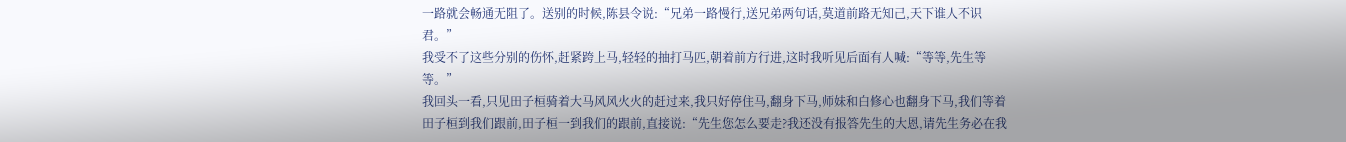一路就会畅通无阻了。送别的时候,陈县令说:“兄弟一路慢行,送兄弟两句话,莫道前路无知己,天下谁人不识君。”
我受不了这些分别的伤怀,赶紧跨上马,轻轻的抽打马匹,朝着前方行进,这时我听见后面有人喊:“等等,先生等等。”
我回头一看,只见田子桓骑着大马风风火火的赶过来,我只好停住马,翻身下马,师妹和白修心也翻身下马,我们等着田子桓到我们跟前,田子桓一到我们的跟前,直接说:“先生您怎么要走?我还没有报答先生的大恩,请先生务必在我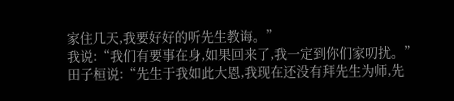家住几天,我要好好的听先生教诲。”
我说:“我们有要事在身,如果回来了,我一定到你们家叨扰。”
田子桓说:“先生于我如此大恩,我现在还没有拜先生为师,先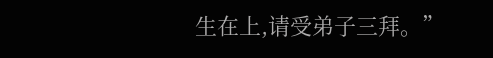生在上,请受弟子三拜。”